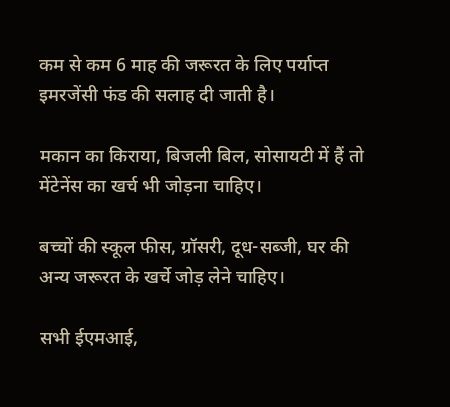कम से कम 6 माह की जरूरत के लिए पर्याप्त इमरजेंसी फंड की सलाह दी जाती है।

मकान का किराया, बिजली बिल, सोसायटी में हैं तो मेंटेनेंस का खर्च भी जोड़ना चाहिए।

बच्चों की स्कूल फीस, ग्रॉसरी, दूध-सब्जी, घर की अन्य जरूरत के खर्चे जोड़ लेने चाहिए।

सभी ईएमआई,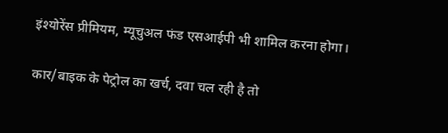इंश्योरेंस प्रीमियम, म्यूचुअल फंड एसआईपी भी शामिल करना होगा।

कार/बाइक के पेट्रोल का खर्च, दवा चल रही है तो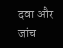दवा और जांच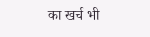का खर्च भी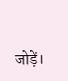जोड़ें।